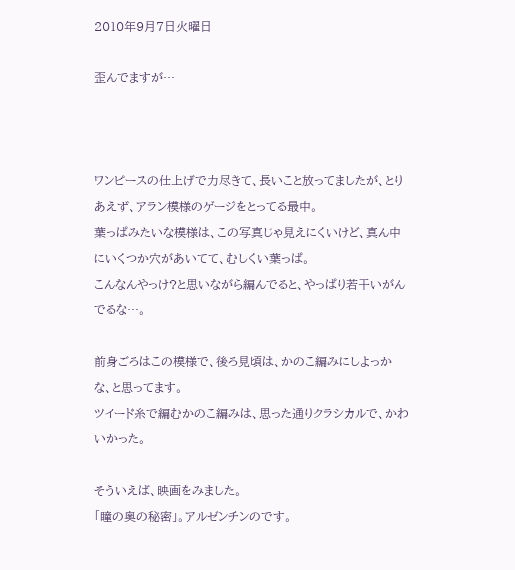2010年9月7日火曜日

歪んでますが…



ワンピースの仕上げで力尽きて、長いこと放ってましたが、とりあえず、アラン模様のゲージをとってる最中。
葉っぱみたいな模様は、この写真じゃ見えにくいけど、真ん中にいくつか穴があいてて、むしくい葉っぱ。
こんなんやっけ?と思いながら編んでると、やっぱり若干いがんでるな…。

前身ごろはこの模様で、後ろ見頃は、かのこ編みにしよっかな、と思ってます。
ツイード糸で編むかのこ編みは、思った通りクラシカルで、かわいかった。

そういえば、映画をみました。
「瞳の奥の秘密」。アルゼンチンのです。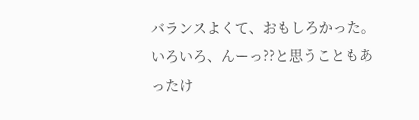バランスよくて、おもしろかった。
いろいろ、んーっ??と思うこともあったけ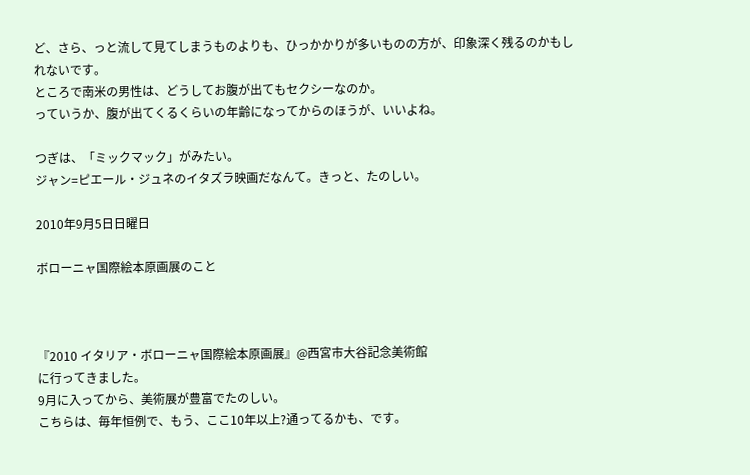ど、さら、っと流して見てしまうものよりも、ひっかかりが多いものの方が、印象深く残るのかもしれないです。
ところで南米の男性は、どうしてお腹が出てもセクシーなのか。
っていうか、腹が出てくるくらいの年齢になってからのほうが、いいよね。

つぎは、「ミックマック」がみたい。
ジャン=ピエール・ジュネのイタズラ映画だなんて。きっと、たのしい。

2010年9月5日日曜日

ボローニャ国際絵本原画展のこと



『2010 イタリア・ボローニャ国際絵本原画展』@西宮市大谷記念美術館
に行ってきました。
9月に入ってから、美術展が豊富でたのしい。
こちらは、毎年恒例で、もう、ここ10年以上?通ってるかも、です。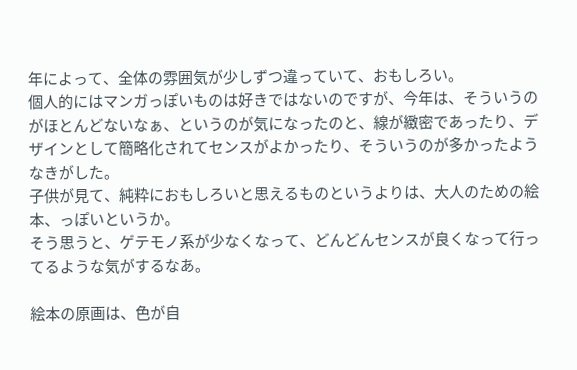年によって、全体の雰囲気が少しずつ違っていて、おもしろい。
個人的にはマンガっぽいものは好きではないのですが、今年は、そういうのがほとんどないなぁ、というのが気になったのと、線が緻密であったり、デザインとして簡略化されてセンスがよかったり、そういうのが多かったようなきがした。
子供が見て、純粋におもしろいと思えるものというよりは、大人のための絵本、っぽいというか。
そう思うと、ゲテモノ系が少なくなって、どんどんセンスが良くなって行ってるような気がするなあ。

絵本の原画は、色が自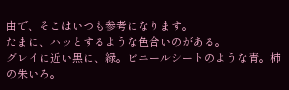由で、そこはいつも参考になります。
たまに、ハッとするような色合いのがある。
グレイに近い黒に、緑。ビニールシートのような青。柿の朱いろ。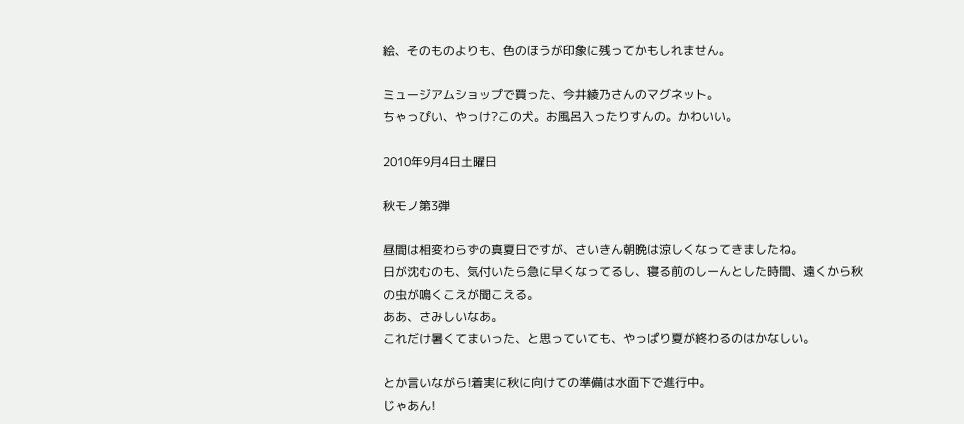絵、そのものよりも、色のほうが印象に残ってかもしれません。

ミュージアムショップで買った、今井綾乃さんのマグネット。
ちゃっぴい、やっけ?この犬。お風呂入ったりすんの。かわいい。

2010年9月4日土曜日

秋モノ第3弾

昼間は相変わらずの真夏日ですが、さいきん朝晩は涼しくなってきましたね。
日が沈むのも、気付いたら急に早くなってるし、寝る前のしーんとした時間、遠くから秋の虫が鳴くこえが聞こえる。
ああ、さみしいなあ。
これだけ暑くてまいった、と思っていても、やっぱり夏が終わるのはかなしい。

とか言いながら!着実に秋に向けての準備は水面下で進行中。
じゃあん!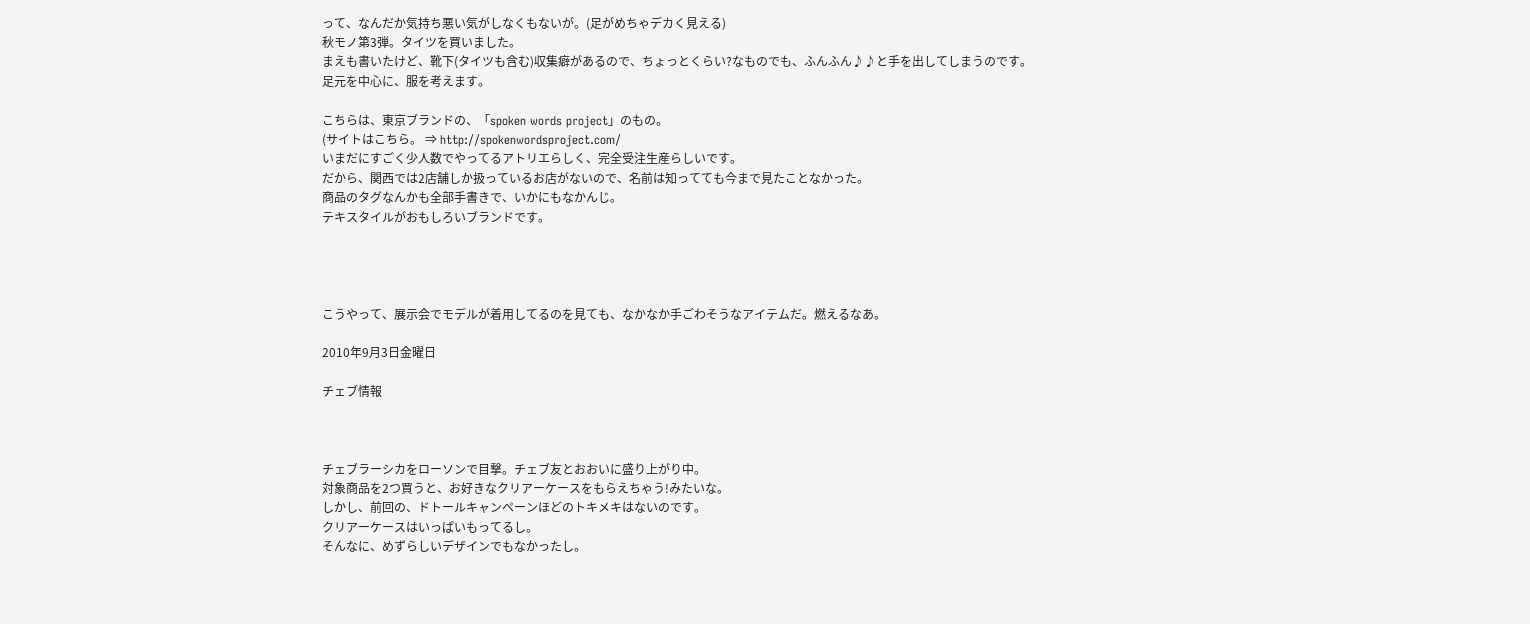って、なんだか気持ち悪い気がしなくもないが。(足がめちゃデカく見える)
秋モノ第3弾。タイツを買いました。
まえも書いたけど、靴下(タイツも含む)収集癖があるので、ちょっとくらい?なものでも、ふんふん♪♪と手を出してしまうのです。
足元を中心に、服を考えます。

こちらは、東京ブランドの、「spoken words project」のもの。
(サイトはこちら。 ⇒ http://spokenwordsproject.com/
いまだにすごく少人数でやってるアトリエらしく、完全受注生産らしいです。
だから、関西では2店舗しか扱っているお店がないので、名前は知ってても今まで見たことなかった。
商品のタグなんかも全部手書きで、いかにもなかんじ。
テキスタイルがおもしろいブランドです。




こうやって、展示会でモデルが着用してるのを見ても、なかなか手ごわそうなアイテムだ。燃えるなあ。

2010年9月3日金曜日

チェブ情報



チェブラーシカをローソンで目撃。チェブ友とおおいに盛り上がり中。
対象商品を2つ買うと、お好きなクリアーケースをもらえちゃう!みたいな。
しかし、前回の、ドトールキャンペーンほどのトキメキはないのです。
クリアーケースはいっぱいもってるし。
そんなに、めずらしいデザインでもなかったし。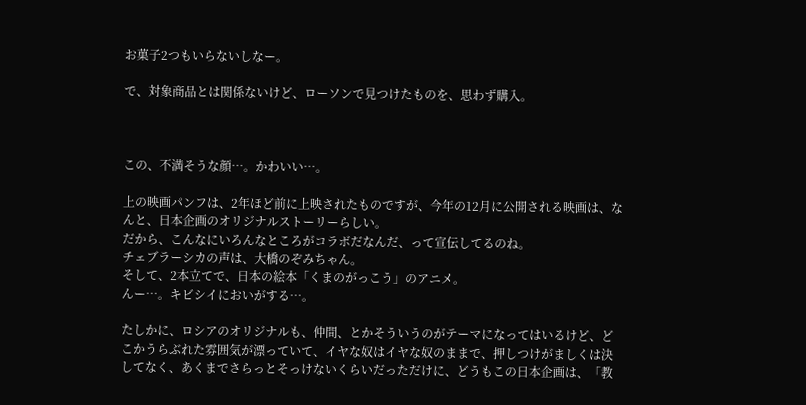お菓子2つもいらないしなー。

で、対象商品とは関係ないけど、ローソンで見つけたものを、思わず購入。



この、不満そうな顔…。かわいい…。

上の映画パンフは、2年ほど前に上映されたものですが、今年の12月に公開される映画は、なんと、日本企画のオリジナルストーリーらしい。
だから、こんなにいろんなところがコラボだなんだ、って宣伝してるのね。
チェブラーシカの声は、大橋のぞみちゃん。
そして、2本立てで、日本の絵本「くまのがっこう」のアニメ。
んー…。キビシイにおいがする…。

たしかに、ロシアのオリジナルも、仲間、とかそういうのがテーマになってはいるけど、どこかうらぶれた雰囲気が漂っていて、イヤな奴はイヤな奴のままで、押しつけがましくは決してなく、あくまでさらっとそっけないくらいだっただけに、どうもこの日本企画は、「教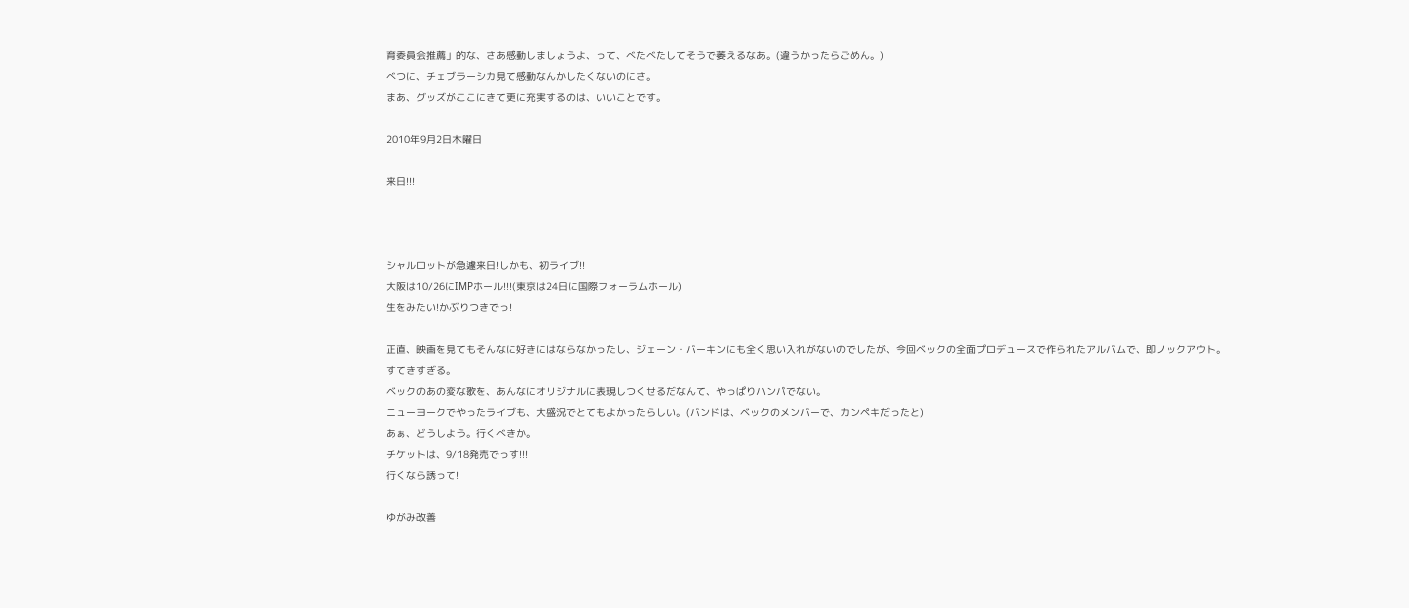育委員会推薦」的な、さあ感動しましょうよ、って、べたべたしてそうで萎えるなあ。(違うかったらごめん。)
べつに、チェブラーシカ見て感動なんかしたくないのにさ。
まあ、グッズがここにきて更に充実するのは、いいことです。

2010年9月2日木曜日

来日!!!



シャルロットが急遽来日!しかも、初ライブ!!
大阪は10/26にIMPホール!!!(東京は24日に国際フォーラムホール)
生をみたい!かぶりつきでっ!

正直、映画を見てもそんなに好きにはならなかったし、ジェーン・バーキンにも全く思い入れがないのでしたが、今回ベックの全面プロデュースで作られたアルバムで、即ノックアウト。
すてきすぎる。
ベックのあの変な歌を、あんなにオリジナルに表現しつくせるだなんて、やっぱりハンパでない。
ニューヨークでやったライブも、大盛況でとてもよかったらしい。(バンドは、ベックのメンバーで、カンペキだったと)
あぁ、どうしよう。行くべきか。
チケットは、9/18発売でっす!!!
行くなら誘って!

ゆがみ改善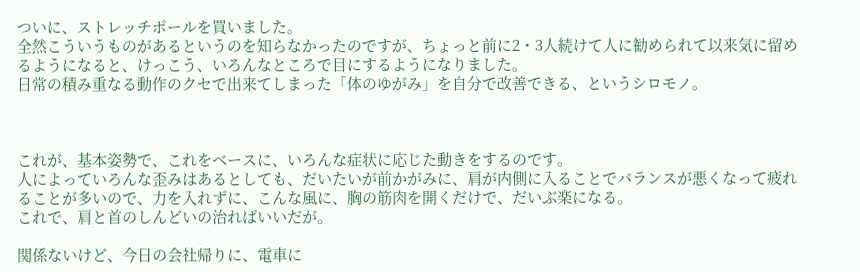ついに、ストレッチポールを買いました。
全然こういうものがあるというのを知らなかったのですが、ちょっと前に2・3人続けて人に勧められて以来気に留めるようになると、けっこう、いろんなところで目にするようになりました。
日常の積み重なる動作のクセで出来てしまった「体のゆがみ」を自分で改善できる、というシロモノ。



これが、基本姿勢で、これをベースに、いろんな症状に応じた動きをするのです。
人によっていろんな歪みはあるとしても、だいたいが前かがみに、肩が内側に入ることでバランスが悪くなって疲れることが多いので、力を入れずに、こんな風に、胸の筋肉を開くだけで、だいぶ楽になる。
これで、肩と首のしんどいの治ればいいだが。

関係ないけど、今日の会社帰りに、電車に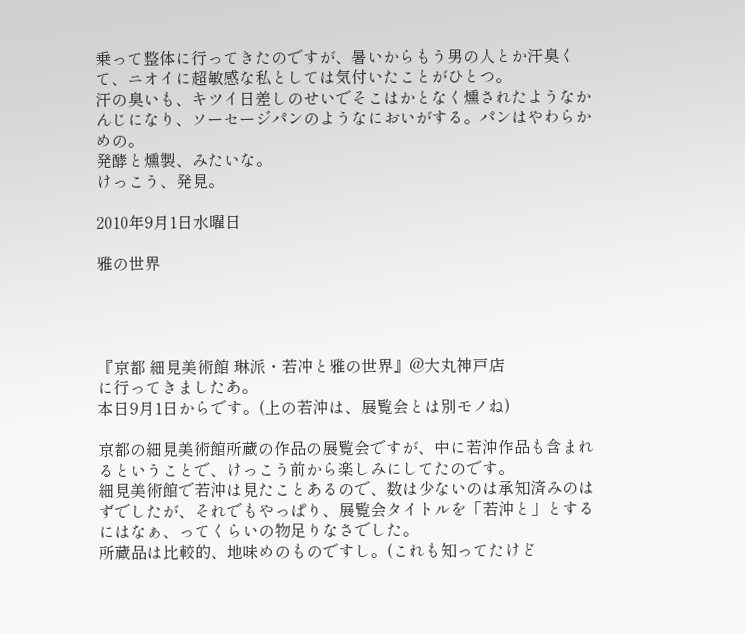乗って整体に行ってきたのですが、暑いからもう男の人とか汗臭くて、ニオイに超敏感な私としては気付いたことがひとつ。
汗の臭いも、キツイ日差しのせいでそこはかとなく燻されたようなかんじになり、ソーセージパンのようなにおいがする。パンはやわらかめの。
発酵と燻製、みたいな。
けっこう、発見。

2010年9月1日水曜日

雅の世界




『京都 細見美術館 琳派・若冲と雅の世界』@大丸神戸店
に行ってきましたあ。
本日9月1日からです。(上の若沖は、展覧会とは別モノね)

京都の細見美術館所蔵の作品の展覧会ですが、中に若沖作品も含まれるということで、けっこう前から楽しみにしてたのです。
細見美術館で若沖は見たことあるので、数は少ないのは承知済みのはずでしたが、それでもやっぱり、展覧会タイトルを「若沖と」とするにはなぁ、ってくらいの物足りなさでした。
所蔵品は比較的、地味めのものですし。(これも知ってたけど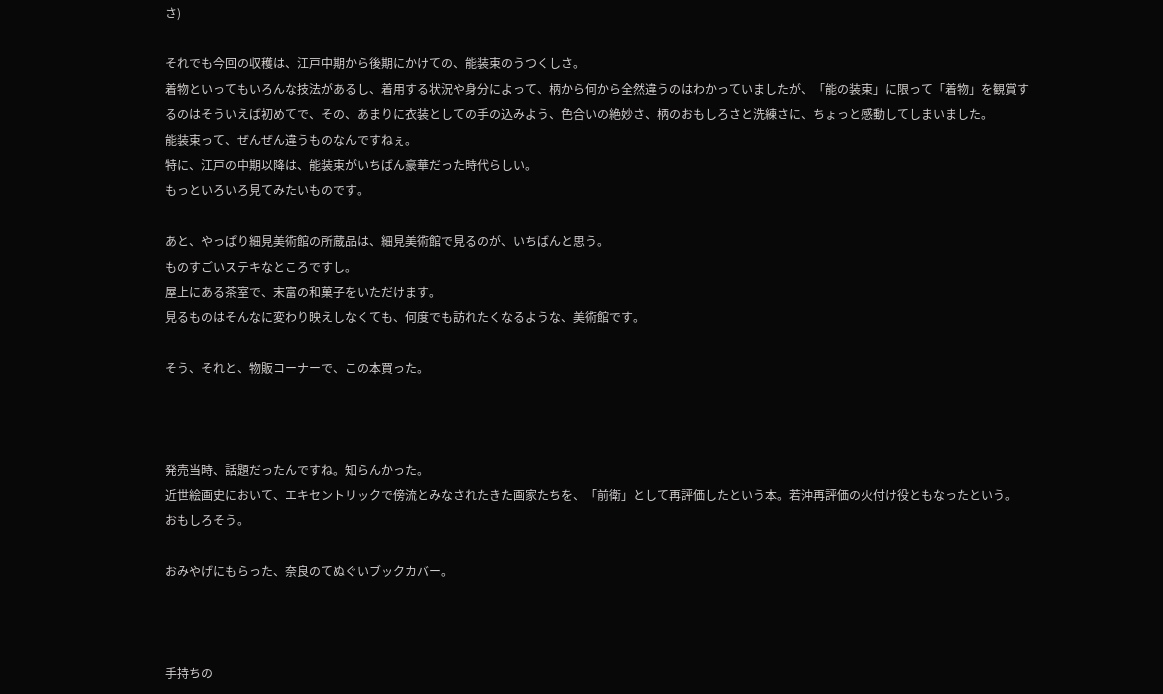さ)

それでも今回の収穫は、江戸中期から後期にかけての、能装束のうつくしさ。
着物といってもいろんな技法があるし、着用する状況や身分によって、柄から何から全然違うのはわかっていましたが、「能の装束」に限って「着物」を観賞するのはそういえば初めてで、その、あまりに衣装としての手の込みよう、色合いの絶妙さ、柄のおもしろさと洗練さに、ちょっと感動してしまいました。
能装束って、ぜんぜん違うものなんですねぇ。
特に、江戸の中期以降は、能装束がいちばん豪華だった時代らしい。
もっといろいろ見てみたいものです。

あと、やっぱり細見美術館の所蔵品は、細見美術館で見るのが、いちばんと思う。
ものすごいステキなところですし。
屋上にある茶室で、末富の和菓子をいただけます。
見るものはそんなに変わり映えしなくても、何度でも訪れたくなるような、美術館です。

そう、それと、物販コーナーで、この本買った。



発売当時、話題だったんですね。知らんかった。
近世絵画史において、エキセントリックで傍流とみなされたきた画家たちを、「前衛」として再評価したという本。若沖再評価の火付け役ともなったという。
おもしろそう。

おみやげにもらった、奈良のてぬぐいブックカバー。



手持ちの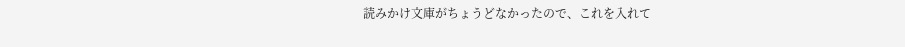読みかけ文庫がちょうどなかったので、これを入れて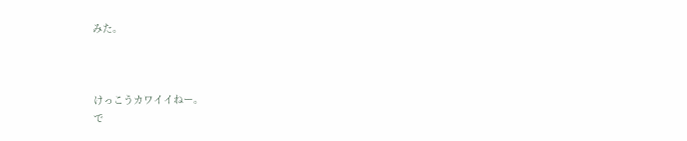みた。



けっこうカワイイねー。
で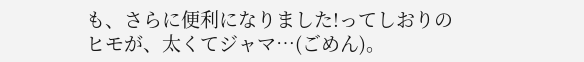も、さらに便利になりました!ってしおりのヒモが、太くてジャマ…(ごめん)。